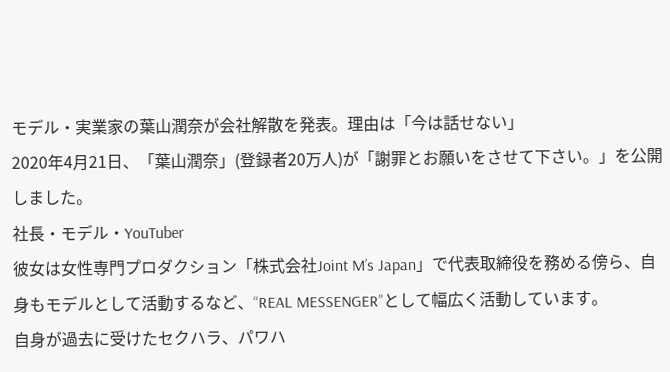モデル・実業家の葉山潤奈が会社解散を発表。理由は「今は話せない」
2020年4月21日、「葉山潤奈」(登録者20万人)が「謝罪とお願いをさせて下さい。」を公開しました。
社長・モデル・YouTuber
彼女は女性専門プロダクション「株式会社Joint M’s Japan」で代表取締役を務める傍ら、自身もモデルとして活動するなど、“REAL MESSENGER”として幅広く活動しています。
自身が過去に受けたセクハラ、パワハ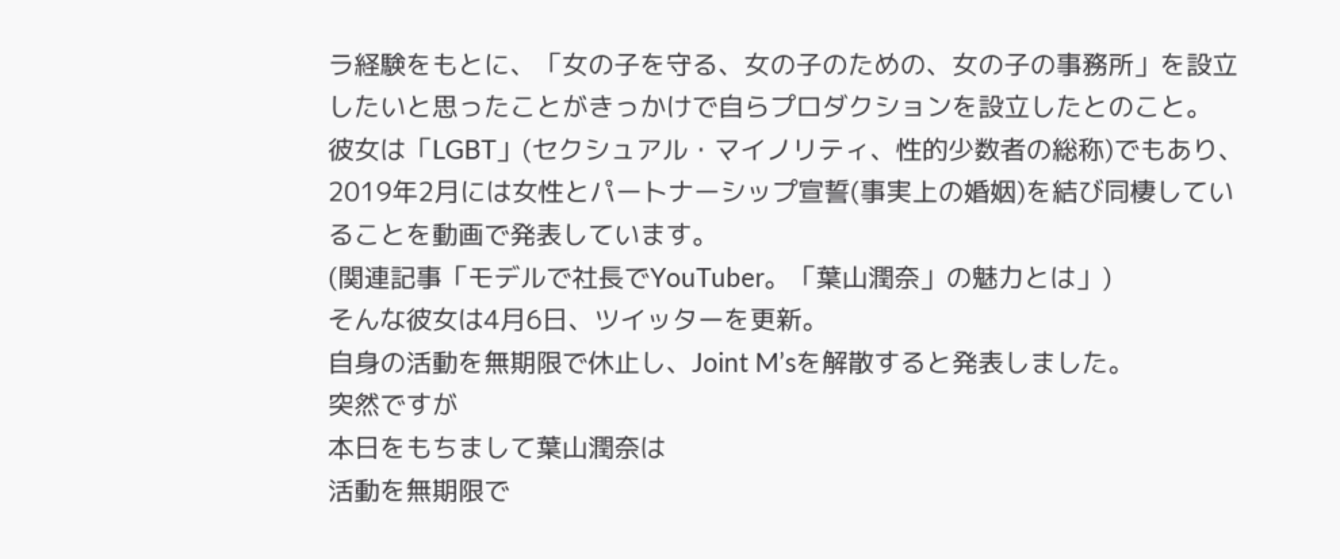ラ経験をもとに、「女の子を守る、女の子のための、女の子の事務所」を設立したいと思ったことがきっかけで自らプロダクションを設立したとのこと。
彼女は「LGBT」(セクシュアル・マイノリティ、性的少数者の総称)でもあり、2019年2月には女性とパートナーシップ宣誓(事実上の婚姻)を結び同棲していることを動画で発表しています。
(関連記事「モデルで社長でYouTuber。「葉山潤奈」の魅力とは」)
そんな彼女は4月6日、ツイッターを更新。
自身の活動を無期限で休止し、Joint M’sを解散すると発表しました。
突然ですが
本日をもちまして葉山潤奈は
活動を無期限で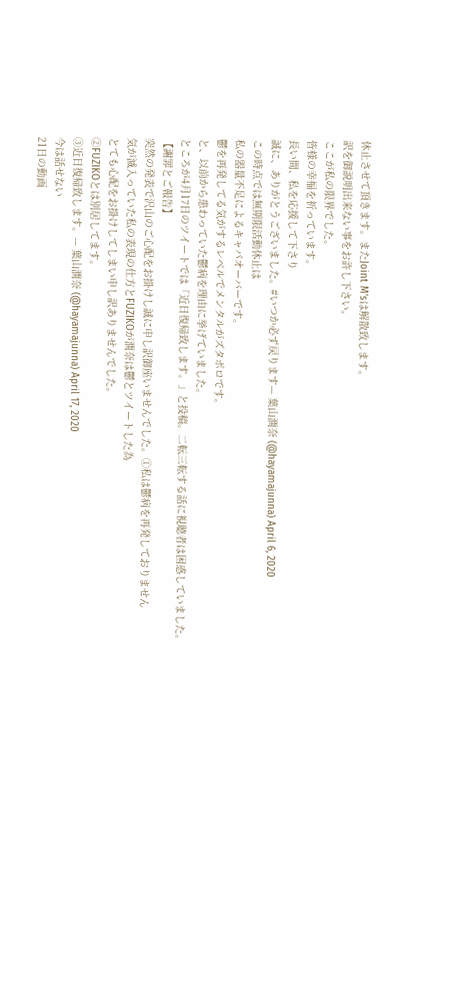休止させて頂きます。またJoint M’sは解散致します。
訳を御説明出来ない事をお許し下さい。
ここが私の限界でした。
皆様の幸福を祈っています。
長い間、私を応援して下さり
誠に、ありがとうございました。#いつか必ず戻ります— 葉山潤奈 (@hayamajunna) April 6, 2020
この時点では無期限活動休止は
私の器量不足によるキャパオーバーです。
鬱を再発してる気がするレベルでメンタルがズタボロです。
と、以前から患わっていた鬱病を理由に挙げていました。
ところが4月17日のツイートでは「近日復帰致します。」と投稿。二転三転する話に視聴者は困惑していました。
【謝罪とご報告】
突然の発表で沢山のご心配をお掛けし誠に申し訳御座いませんでした。①私は鬱病を再発しておりません
気が滅入っていた私の表現の仕方とFUZIKOが潤奈は鬱とツイートした為
とても心配をお掛けしてしまい申し訳ありませんでした。
②FUZIKOとは別居してます。
③近日復帰致します。— 葉山潤奈 (@hayamajunna) April 17, 2020
今は話せない
21日の動画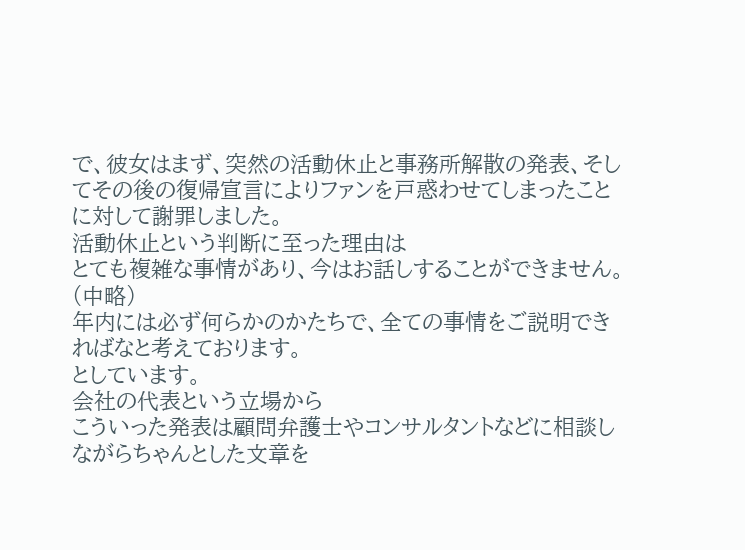で、彼女はまず、突然の活動休止と事務所解散の発表、そしてその後の復帰宣言によりファンを戸惑わせてしまったことに対して謝罪しました。
活動休止という判断に至った理由は
とても複雑な事情があり、今はお話しすることができません。(中略)
年内には必ず何らかのかたちで、全ての事情をご説明できればなと考えております。
としています。
会社の代表という立場から
こういった発表は顧問弁護士やコンサルタントなどに相談しながらちゃんとした文章を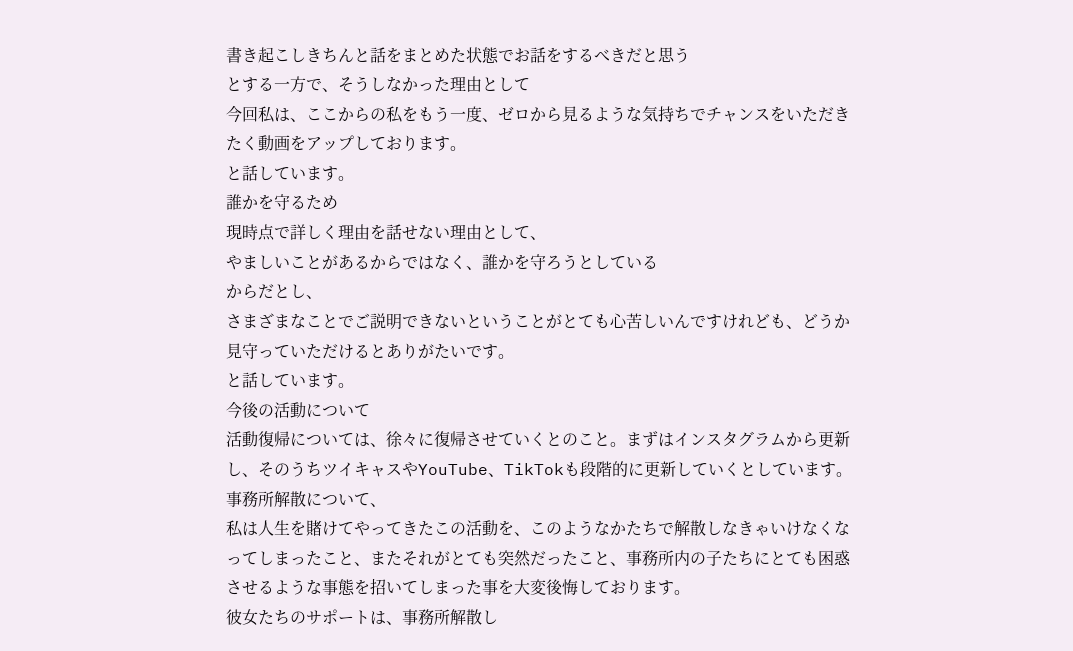書き起こしきちんと話をまとめた状態でお話をするべきだと思う
とする一方で、そうしなかった理由として
今回私は、ここからの私をもう一度、ゼロから見るような気持ちでチャンスをいただきたく動画をアップしております。
と話しています。
誰かを守るため
現時点で詳しく理由を話せない理由として、
やましいことがあるからではなく、誰かを守ろうとしている
からだとし、
さまざまなことでご説明できないということがとても心苦しいんですけれども、どうか見守っていただけるとありがたいです。
と話しています。
今後の活動について
活動復帰については、徐々に復帰させていくとのこと。まずはインスタグラムから更新し、そのうちツイキャスやYouTube、TikTokも段階的に更新していくとしています。
事務所解散について、
私は人生を賭けてやってきたこの活動を、このようなかたちで解散しなきゃいけなくなってしまったこと、またそれがとても突然だったこと、事務所内の子たちにとても困惑させるような事態を招いてしまった事を大変後悔しております。
彼女たちのサポートは、事務所解散し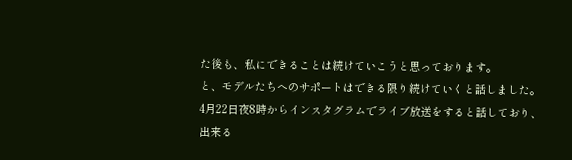た後も、私にできることは続けていこうと思っております。
と、モデルたちへのサポートはできる限り続けていくと話しました。
4月22日夜8時からインスタグラムでライブ放送をすると話しており、
出来る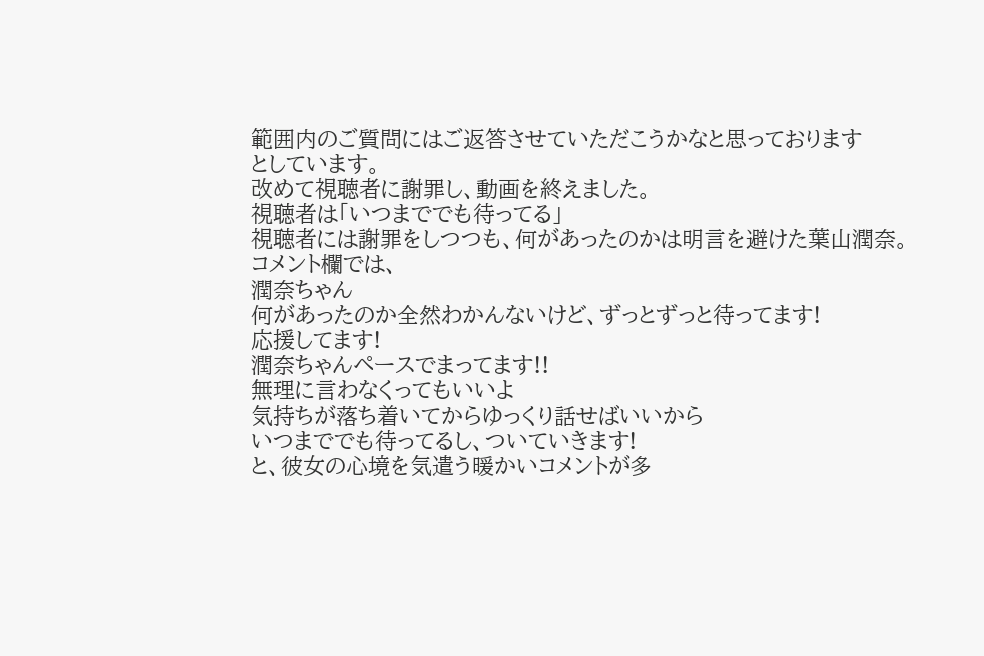範囲内のご質問にはご返答させていただこうかなと思っております
としています。
改めて視聴者に謝罪し、動画を終えました。
視聴者は「いつまででも待ってる」
視聴者には謝罪をしつつも、何があったのかは明言を避けた葉山潤奈。
コメント欄では、
潤奈ちゃん
何があったのか全然わかんないけど、ずっとずっと待ってます!
応援してます!
潤奈ちゃんペースでまってます!!
無理に言わなくってもいいよ
気持ちが落ち着いてからゆっくり話せばいいから
いつまででも待ってるし、ついていきます!
と、彼女の心境を気遣う暖かいコメントが多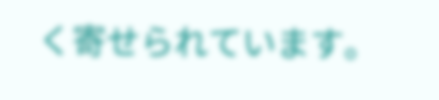く寄せられています。